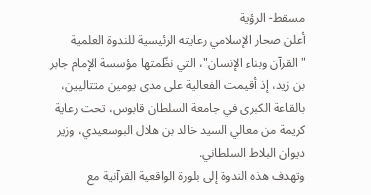مسقط- الرؤية
أعلن صحار الإسلامي رعايته الرئيسية للندوة العلمية "القرآن وبناء الإنسان"، التي نظّمتها مؤسسة الإمام جابر بن زيد، إذ أقيمت الفعالية على مدى يومين متتاليين، بالقاعة الكبرى في جامعة السلطان قابوس، تحت رعاية كريمة من معالي السيد خالد بن هلال البوسعيدي، وزير ديوان البلاط السلطاني.
وتهدف هذه الندوة إلى بلورة الواقعية القرآنية مع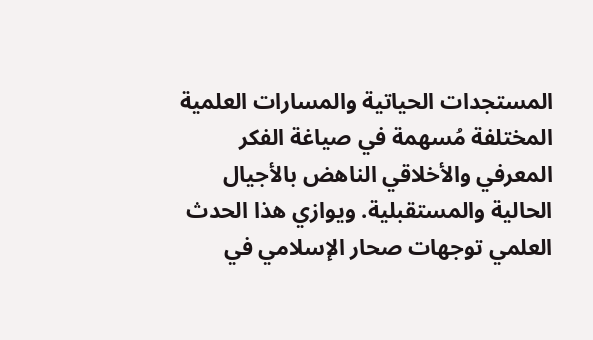المستجدات الحياتية والمسارات العلمية المختلفة مُسهمة في صياغة الفكر المعرفي والأخلاقي الناهض بالأجيال الحالية والمستقبلية. ويوازي هذا الحدث العلمي توجهات صحار الإسلامي في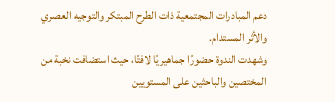دعم المبادرات المجتمعية ذات الطرح المبتكر والتوجيه العصري والأثر المستدام.
وشهدت الندوة حضورًا جماهيريًا لافتًا، حيث استضافت نخبة من المختصين والباحثين على المستويين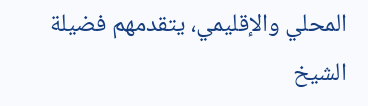المحلي والإقليمي، يتقدمهم فضيلة الشيخ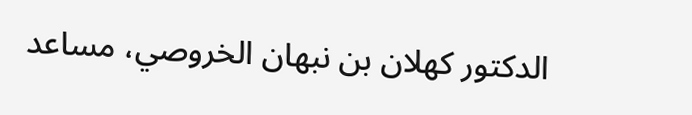الدكتور كهلان بن نبهان الخروصي، مساعد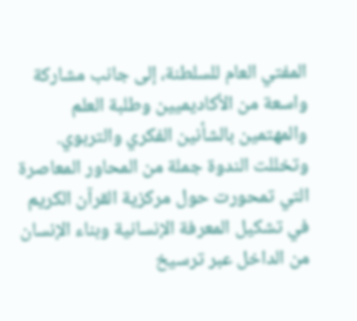المفتي العام للسلطنة، إلى جانب مشاركة واسعة من الأكاديميين وطلبة العلم والمهتمين بالشأنين الفكري والتربوي. وتخللت الندوة جملة من المحاور المعاصرة التي تمحورت حول مركزية القرآن الكريم في تشكيل المعرفة الإنسانية وبناء الإنسان من الداخل عبر ترسيخ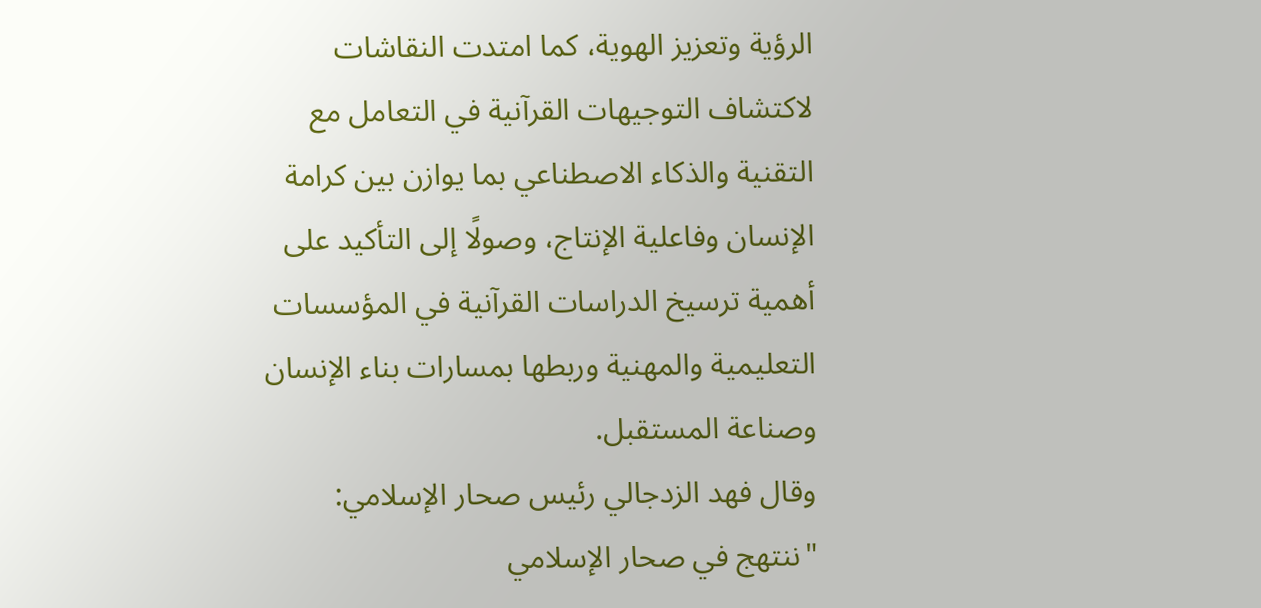الرؤية وتعزيز الهوية، كما امتدت النقاشات لاكتشاف التوجيهات القرآنية في التعامل مع التقنية والذكاء الاصطناعي بما يوازن بين كرامة الإنسان وفاعلية الإنتاج، وصولًا إلى التأكيد على أهمية ترسيخ الدراسات القرآنية في المؤسسات التعليمية والمهنية وربطها بمسارات بناء الإنسان وصناعة المستقبل.
وقال فهد الزدجالي رئيس صحار الإسلامي: "ننتهج في صحار الإسلامي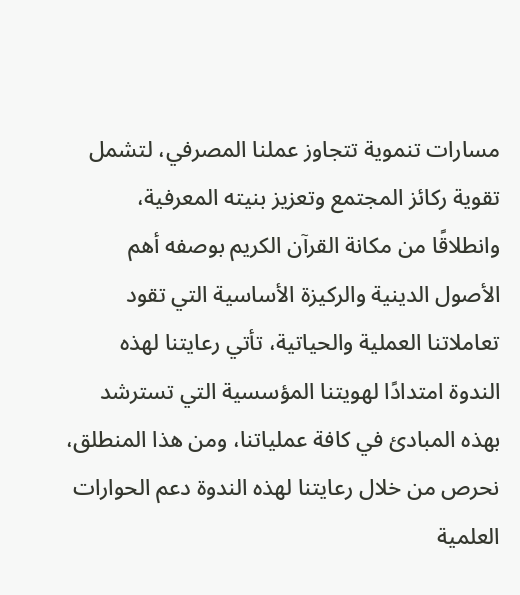مسارات تنموية تتجاوز عملنا المصرفي، لتشمل تقوية ركائز المجتمع وتعزيز بنيته المعرفية، وانطلاقًا من مكانة القرآن الكريم بوصفه أهم الأصول الدينية والركيزة الأساسية التي تقود تعاملاتنا العملية والحياتية، تأتي رعايتنا لهذه الندوة امتدادًا لهويتنا المؤسسية التي تسترشد بهذه المبادئ في كافة عملياتنا، ومن هذا المنطلق، نحرص من خلال رعايتنا لهذه الندوة دعم الحوارات العلمية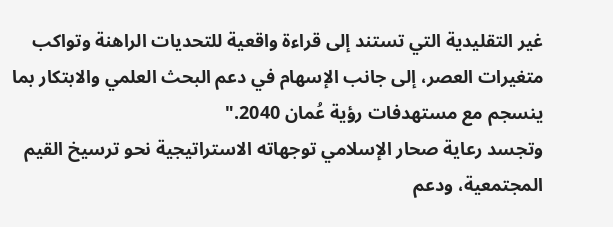غير التقليدية التي تستند إلى قراءة واقعية للتحديات الراهنة وتواكب متغيرات العصر، إلى جانب الإسهام في دعم البحث العلمي والابتكار بما ينسجم مع مستهدفات رؤية عُمان 2040."
وتجسد رعاية صحار الإسلامي توجهاته الاستراتيجية نحو ترسيخ القيم المجتمعية، ودعم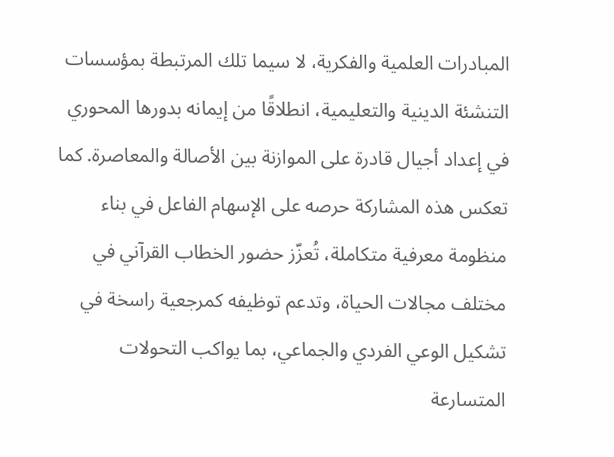المبادرات العلمية والفكرية، لا سيما تلك المرتبطة بمؤسسات التنشئة الدينية والتعليمية، انطلاقًا من إيمانه بدورها المحوري في إعداد أجيال قادرة على الموازنة بين الأصالة والمعاصرة. كما تعكس هذه المشاركة حرصه على الإسهام الفاعل في بناء منظومة معرفية متكاملة، تُعزّز حضور الخطاب القرآني في مختلف مجالات الحياة، وتدعم توظيفه كمرجعية راسخة في تشكيل الوعي الفردي والجماعي، بما يواكب التحولات المتسارعة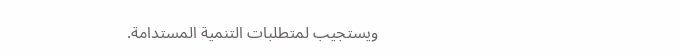ويستجيب لمتطلبات التنمية المستدامة.